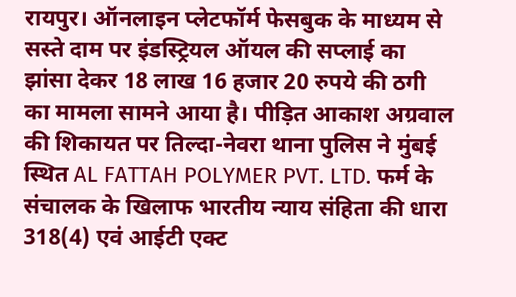रायपुर। ऑनलाइन प्लेटफॉर्म फेसबुक के माध्यम से सस्ते दाम पर इंडस्ट्रियल ऑयल की सप्लाई का झांसा देकर 18 लाख 16 हजार 20 रुपये की ठगी का मामला सामने आया है। पीड़ित आकाश अग्रवाल की शिकायत पर तिल्दा-नेवरा थाना पुलिस ने मुंबई स्थित AL FATTAH POLYMER PVT. LTD. फर्म के संचालक के खिलाफ भारतीय न्याय संहिता की धारा 318(4) एवं आईटी एक्ट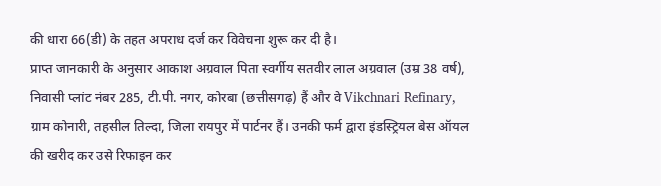की धारा 66(डी) के तहत अपराध दर्ज कर विवेचना शुरू कर दी है।
प्राप्त जानकारी के अनुसार आकाश अग्रवाल पिता स्वर्गीय सतवीर लाल अग्रवाल (उम्र 38 वर्ष), निवासी प्लांट नंबर 285, टी.पी. नगर, कोरबा (छत्तीसगढ़) हैं और वे Vikchnari Refinary, ग्राम कोनारी, तहसील तिल्दा, जिला रायपुर में पार्टनर हैं। उनकी फर्म द्वारा इंडस्ट्रियल बेस ऑयल की खरीद कर उसे रिफाइन कर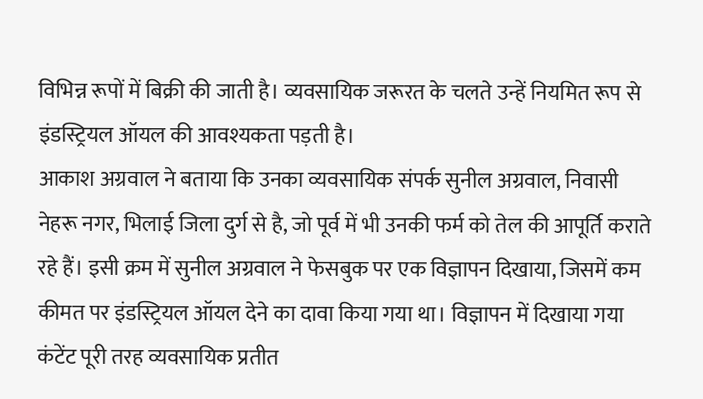विभिन्न रूपों में बिक्री की जाती है। व्यवसायिक जरूरत के चलते उन्हें नियमित रूप से इंडस्ट्रियल ऑयल की आवश्यकता पड़ती है।
आकाश अग्रवाल ने बताया कि उनका व्यवसायिक संपर्क सुनील अग्रवाल, निवासी नेहरू नगर, भिलाई जिला दुर्ग से है, जो पूर्व में भी उनकी फर्म को तेल की आपूर्ति कराते रहे हैं। इसी क्रम में सुनील अग्रवाल ने फेसबुक पर एक विज्ञापन दिखाया, जिसमें कम कीमत पर इंडस्ट्रियल ऑयल देने का दावा किया गया था। विज्ञापन में दिखाया गया कंटेंट पूरी तरह व्यवसायिक प्रतीत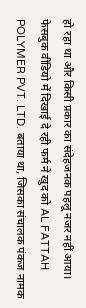हो रहा था और किसी प्रकार का संदेहजनक पहलू नजर नहीं आया।
फेसबुक वीडियो में दिखाई दे रही फर्म ने खुद को AL FATTAH POLYMER PVT. LTD. बताया था, जिसका संचालक पंकज नामक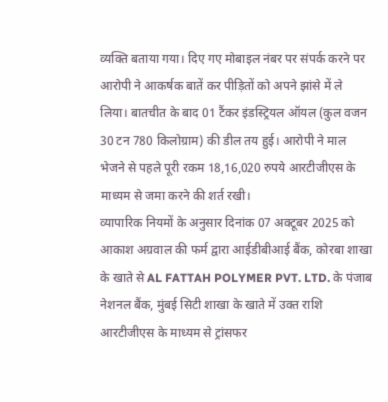व्यक्ति बताया गया। दिए गए मोबाइल नंबर पर संपर्क करने पर आरोपी ने आकर्षक बातें कर पीड़ितों को अपने झांसे में ले लिया। बातचीत के बाद 01 टैंकर इंडस्ट्रियल ऑयल (कुल वजन 30 टन 780 किलोग्राम) की डील तय हुई। आरोपी ने माल भेजने से पहले पूरी रकम 18,16,020 रुपये आरटीजीएस के माध्यम से जमा करने की शर्त रखी।
व्यापारिक नियमों के अनुसार दिनांक 07 अक्टूबर 2025 को आकाश अग्रवाल की फर्म द्वारा आईडीबीआई बैंक, कोरबा शाखा के खाते से AL FATTAH POLYMER PVT. LTD. के पंजाब नेशनल बैंक, मुंबई सिटी शाखा के खाते में उक्त राशि आरटीजीएस के माध्यम से ट्रांसफर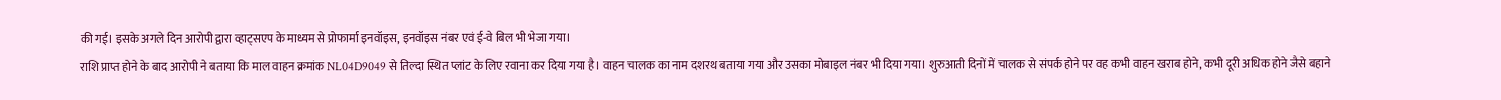की गई। इसके अगले दिन आरोपी द्वारा व्हाट्सएप के माध्यम से प्रोफार्मा इनवॉइस, इनवॉइस नंबर एवं ई-वे बिल भी भेजा गया।
राशि प्राप्त होने के बाद आरोपी ने बताया कि माल वाहन क्रमांक NL04D9049 से तिल्दा स्थित प्लांट के लिए रवाना कर दिया गया है। वाहन चालक का नाम दशरथ बताया गया और उसका मोबाइल नंबर भी दिया गया। शुरुआती दिनों में चालक से संपर्क होने पर वह कभी वाहन खराब होने, कभी दूरी अधिक होने जैसे बहाने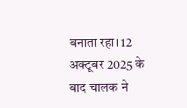बनाता रहा। 12 अक्टूबर 2025 के बाद चालक ने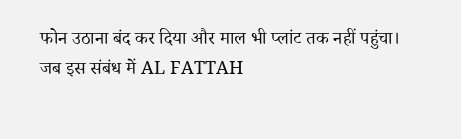फोन उठाना बंद कर दिया और माल भी प्लांट तक नहीं पहुंचा।
जब इस संबंध में AL FATTAH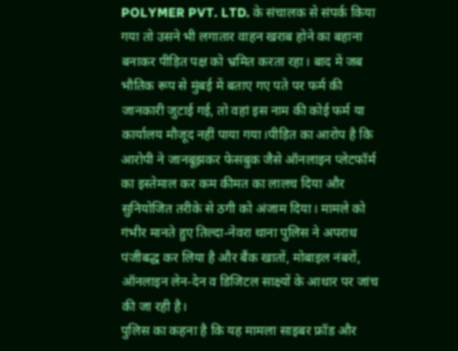POLYMER PVT. LTD. के संचालक से संपर्क किया गया तो उसने भी लगातार वाहन खराब होने का बहाना बनाकर पीड़ित पक्ष को भ्रमित करता रहा। बाद में जब भौतिक रूप से मुंबई में बताए गए पते पर फर्म की जानकारी जुटाई गई, तो वहां इस नाम की कोई फर्म या कार्यालय मौजूद नहीं पाया गया।पीड़ित का आरोप है कि आरोपी ने जानबूझकर फेसबुक जैसे ऑनलाइन प्लेटफॉर्म का इस्तेमाल कर कम कीमत का लालच दिया और सुनियोजित तरीके से ठगी को अंजाम दिया। मामले को गंभीर मानते हुए तिल्दा-नेवरा थाना पुलिस ने अपराध पंजीबद्ध कर लिया है और बैंक खातों, मोबाइल नंबरों, ऑनलाइन लेन-देन व डिजिटल साक्ष्यों के आधार पर जांच की जा रही है।
पुलिस का कहना है कि यह मामला साइबर फ्रॉड और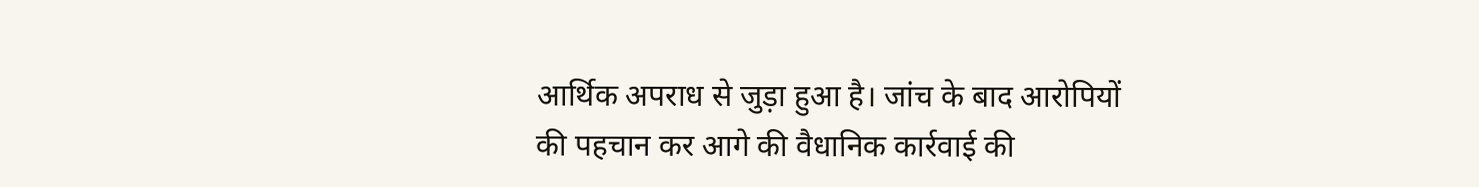आर्थिक अपराध से जुड़ा हुआ है। जांच के बाद आरोपियों की पहचान कर आगे की वैधानिक कार्रवाई की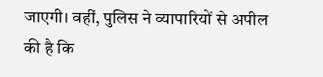जाएगी। वहीं, पुलिस ने व्यापारियों से अपील की है कि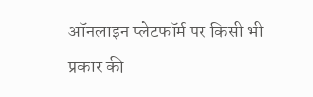ऑनलाइन प्लेटफॉर्म पर किसी भी प्रकार की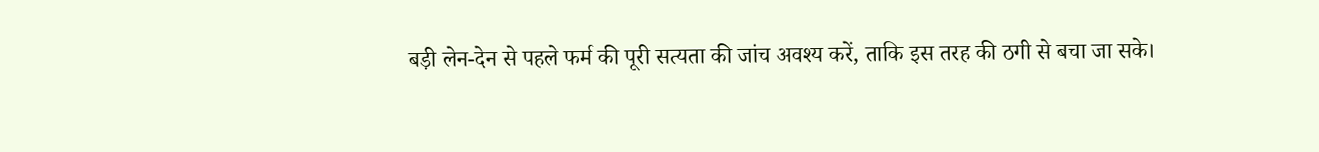बड़ी लेन-देन से पहले फर्म की पूरी सत्यता की जांच अवश्य करें, ताकि इस तरह की ठगी से बचा जा सके।